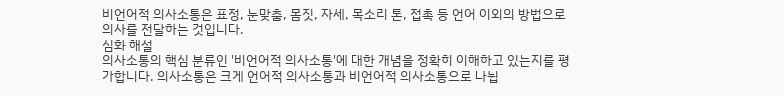비언어적 의사소통은 표정, 눈맞춤, 몸짓, 자세, 목소리 톤, 접촉 등 언어 이외의 방법으로 의사를 전달하는 것입니다.
심화 해설
의사소통의 핵심 분류인 '비언어적 의사소통'에 대한 개념을 정확히 이해하고 있는지를 평가합니다. 의사소통은 크게 언어적 의사소통과 비언어적 의사소통으로 나뉩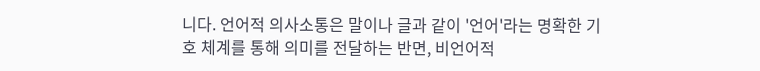니다. 언어적 의사소통은 말이나 글과 같이 '언어'라는 명확한 기호 체계를 통해 의미를 전달하는 반면, 비언어적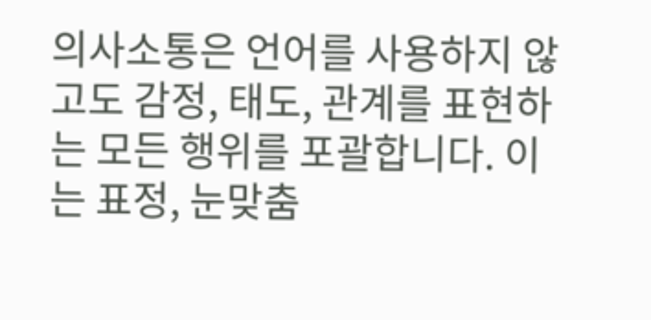의사소통은 언어를 사용하지 않고도 감정, 태도, 관계를 표현하는 모든 행위를 포괄합니다. 이는 표정, 눈맞춤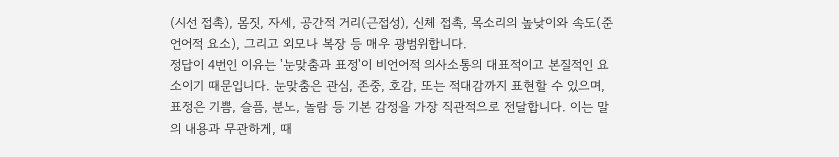(시선 접촉), 몸짓, 자세, 공간적 거리(근접성), 신체 접촉, 목소리의 높낮이와 속도(준언어적 요소), 그리고 외모나 복장 등 매우 광범위합니다.
정답이 4번인 이유는 '눈맞춤과 표정'이 비언어적 의사소통의 대표적이고 본질적인 요소이기 때문입니다. 눈맞춤은 관심, 존중, 호감, 또는 적대감까지 표현할 수 있으며, 표정은 기쁨, 슬픔, 분노, 놀람 등 기본 감정을 가장 직관적으로 전달합니다. 이는 말의 내용과 무관하게, 때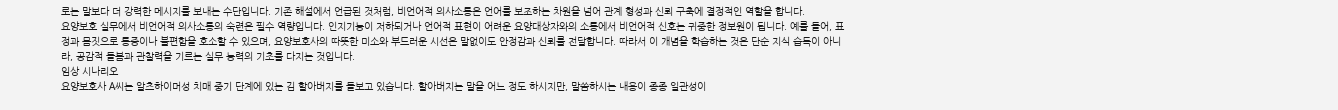로는 말보다 더 강력한 메시지를 보내는 수단입니다. 기존 해설에서 언급된 것처럼, 비언어적 의사소통은 언어를 보조하는 차원을 넘어 관계 형성과 신뢰 구축에 결정적인 역할을 합니다.
요양보호 실무에서 비언어적 의사소통의 숙련은 필수 역량입니다. 인지기능이 저하되거나 언어적 표현이 어려운 요양대상자와의 소통에서 비언어적 신호는 귀중한 정보원이 됩니다. 예를 들어, 표정과 몸짓으로 통증이나 불편함을 호소할 수 있으며, 요양보호사의 따뜻한 미소와 부드러운 시선은 말없이도 안정감과 신뢰를 전달합니다. 따라서 이 개념을 학습하는 것은 단순 지식 습득이 아니라, 공감적 돌봄과 관찰력을 기르는 실무 능력의 기초를 다지는 것입니다.
임상 시나리오
요양보호사 A씨는 알츠하이머성 치매 중기 단계에 있는 김 할아버지를 돌보고 있습니다. 할아버지는 말을 어느 정도 하시지만, 말씀하시는 내용이 종종 일관성이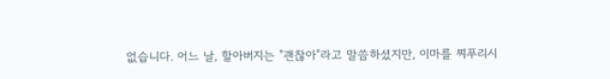없습니다. 어느 날, 할아버지는 "괜찮아"라고 말씀하셨지만, 이마를 찌푸리시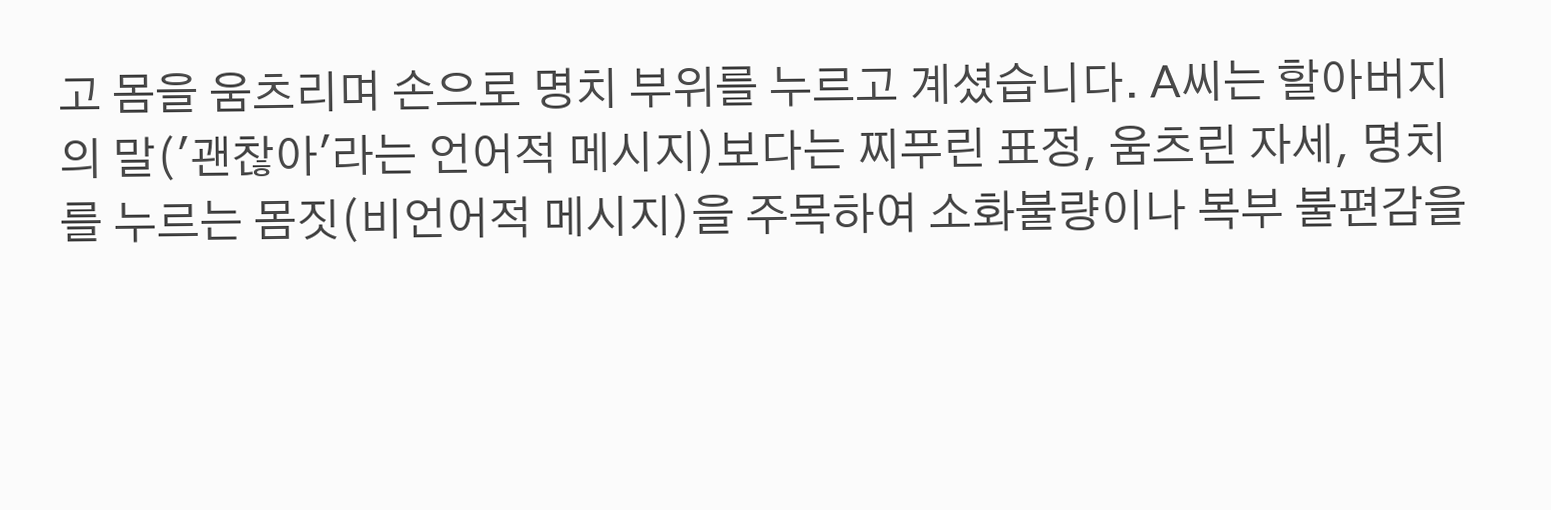고 몸을 움츠리며 손으로 명치 부위를 누르고 계셨습니다. A씨는 할아버지의 말('괜찮아'라는 언어적 메시지)보다는 찌푸린 표정, 움츠린 자세, 명치를 누르는 몸짓(비언어적 메시지)을 주목하여 소화불량이나 복부 불편감을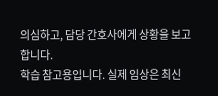의심하고, 담당 간호사에게 상황을 보고합니다.
학습 참고용입니다. 실제 임상은 최신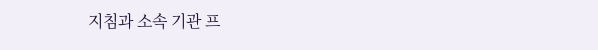지침과 소속 기관 프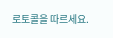로토콜을 따르세요.